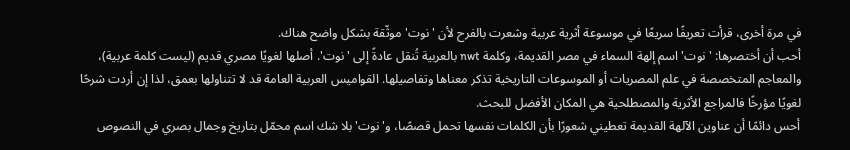في مرة أخرى، قرأت تعريفًا سريعًا في موسوعة أثرية عربية وشعرت بالفرح لأن 'نوت' موثّقة بشكل واضح هناك.
أحب أن أختصرها: 'نوت' اسم إلهة السماء في مصر القديمة، وكلمة nwt بالعربية تُنقل عادةً إلى 'نوت'. أصلها لغويًا مصري قديم (ليست كلمة عربية)، والمعاجم المتخصصة في علم المصريات أو الموسوعات التاريخية تذكر معناها وتفاصيلها. القواميس العربية العامة قد لا تتناولها بعمق، لذا إن أردت شرحًا لغويًا مؤرخًا فالمراجع الأثرية والمصطلحية هي المكان الأفضل للبحث.
أحس دائمًا أن عناوين الآلهة القديمة تعطيني شعورًا بأن الكلمات نفسها تحمل قصصًا، و'نوت' بلا شك اسم محمّل بتاريخ وجمال بصري في النصوص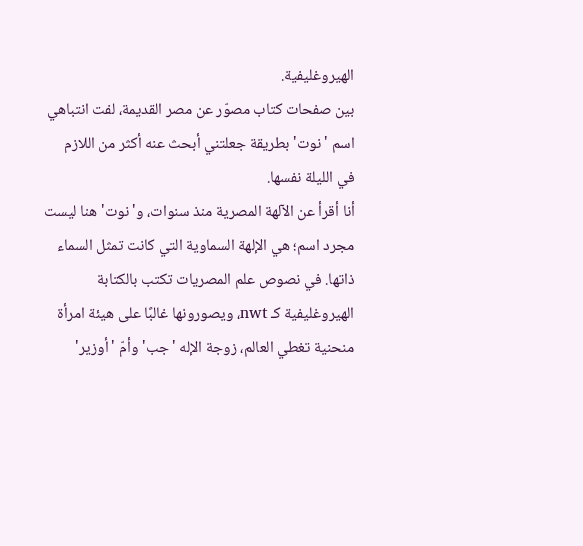الهيروغليفية.
بين صفحات كتاب مصوّر عن مصر القديمة، لفت انتباهي اسم 'نوت' بطريقة جعلتني أبحث عنه أكثر من اللازم في الليلة نفسها.
أنا أقرأ عن الآلهة المصرية منذ سنوات، و'نوت' هنا ليست مجرد اسم؛ هي الإلهة السماوية التي كانت تمثل السماء ذاتها. في نصوص علم المصريات تكتب بالكتابة الهيروغليفية كـ nwt، ويصورونها غالبًا على هيئة امرأة منحنية تغطي العالم، زوجة الإله 'جب' وأمّ 'أوزير'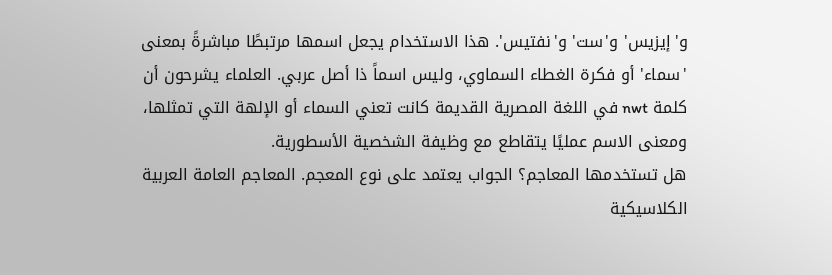و'إيزيس' و'ست' و'نفتيس'. هذا الاستخدام يجعل اسمها مرتبطًا مباشرةً بمعنى 'سماء' أو فكرة الغطاء السماوي، وليس اسماً ذا أصل عربي. العلماء يشرحون أن كلمة nwt في اللغة المصرية القديمة كانت تعني السماء أو الإلهة التي تمثلها، ومعنى الاسم عمليًا يتقاطع مع وظيفة الشخصية الأسطورية.
هل تستخدمها المعاجم؟ الجواب يعتمد على نوع المعجم. المعاجم العامة العربية الكلاسيكية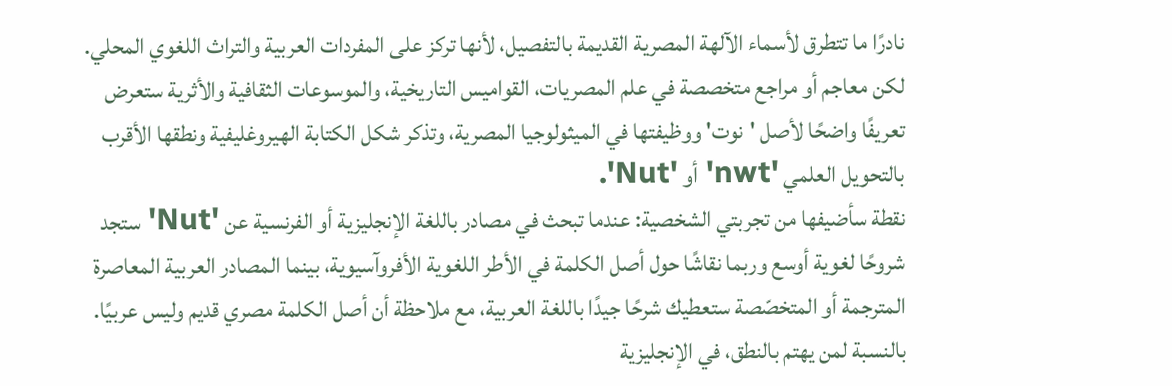نادرًا ما تتطرق لأسماء الآلهة المصرية القديمة بالتفصيل، لأنها تركز على المفردات العربية والتراث اللغوي المحلي. لكن معاجم أو مراجع متخصصة في علم المصريات، القواميس التاريخية، والموسوعات الثقافية والأثرية ستعرض تعريفًا واضحًا لأصل 'نوت' ووظيفتها في الميثولوجيا المصرية، وتذكر شكل الكتابة الهيروغليفية ونطقها الأقرب بالتحويل العلمي 'nwt' أو 'Nut'.
نقطة سأضيفها من تجربتي الشخصية: عندما تبحث في مصادر باللغة الإنجليزية أو الفرنسية عن 'Nut' ستجد شروحًا لغوية أوسع وربما نقاشًا حول أصل الكلمة في الأطر اللغوية الأفروآسيوية، بينما المصادر العربية المعاصرة المترجمة أو المتخصّصة ستعطيك شرحًا جيدًا باللغة العربية، مع ملاحظة أن أصل الكلمة مصري قديم وليس عربيًا. بالنسبة لمن يهتم بالنطق، في الإنجليزية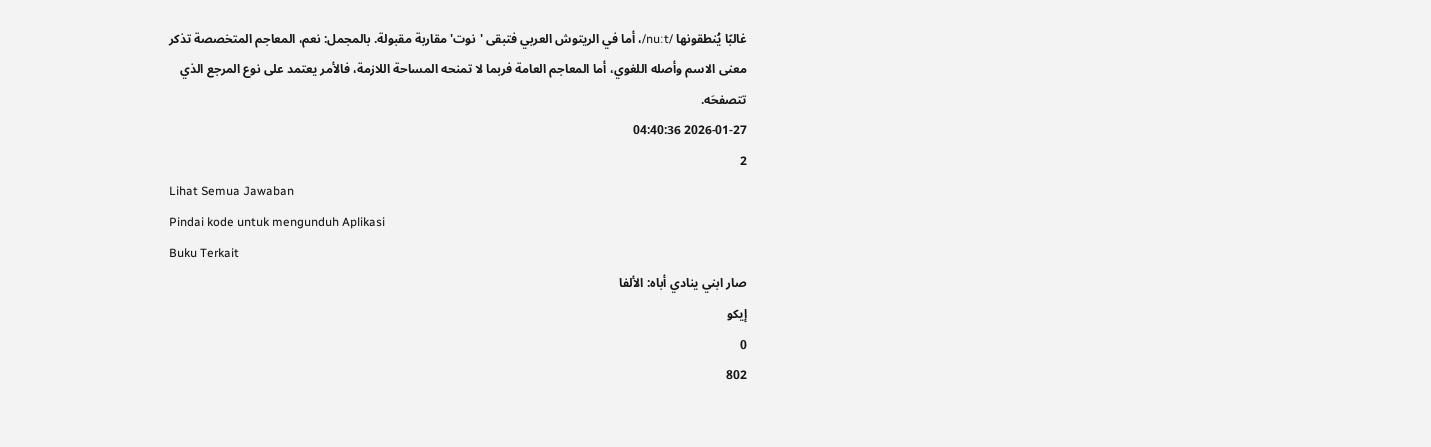غالبًا يُنطقونها /nuːt/، أما في الريتوش العربي فتبقى 'نوت' مقاربة مقبولة. بالمجمل: نعم، المعاجم المتخصصة تذكر معنى الاسم وأصله اللغوي، أما المعاجم العامة فربما لا تمنحه المساحة اللازمة، فالأمر يعتمد على نوع المرجع الذي تتصفحَه.
2026-01-27 04:40:36
2
Lihat Semua Jawaban
Pindai kode untuk mengunduh Aplikasi
Buku Terkait
صار ابني ينادي أباه: الألفا
إيكو
0
802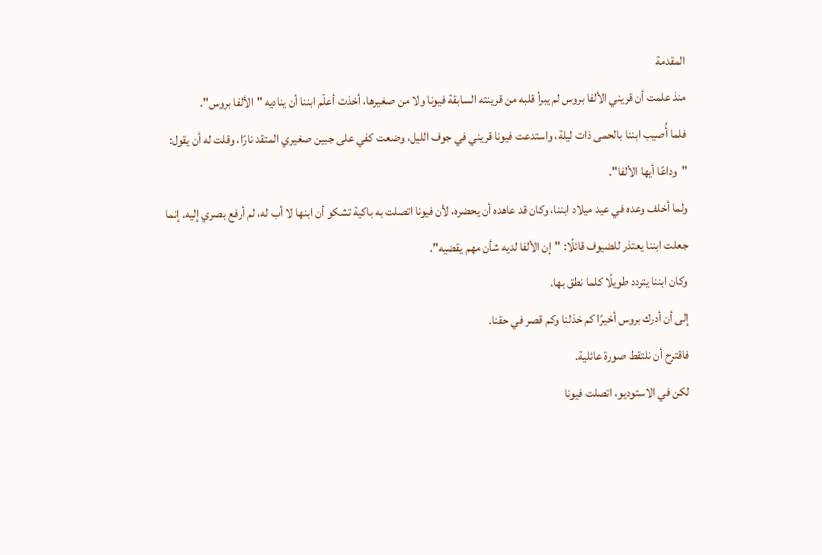المقدمة
منذ علمت أن قريني الألفا بروس لم يبرأ قلبه من قرينته السابقة فيونا ولا من صغيرها، أخذت أعلّم ابننا أن يناديه "الألفا بروس".
فلما أُصيب ابننا بالحمى ذات ليلة، واستدعت فيونا قريني في جوف الليل، وضعت كفي على جبين صغيري المتقد نارًا، وقلت له أن يقول: "وداعًا أيها الألفا".
ولما أخلف وعده في عيد ميلاد ابننا، وكان قد عاهده أن يحضره، لأن فيونا اتصلت به باكية تشكو أن ابنها لا أب له، لم أرفع بصري إليه. إنما جعلت ابننا يعتذر للضيوف قائلًا: "إن الألفا لديه شأن مهم يقضيه".
وكان ابننا يتردد طويلًا كلما نطق بها.
إلى أن أدرك بروس أخيرًا كم خذلنا وكم قصر في حقنا.
فاقترح أن نلتقط صورة عائلية.
لكن في الاستوديو، اتصلت فيونا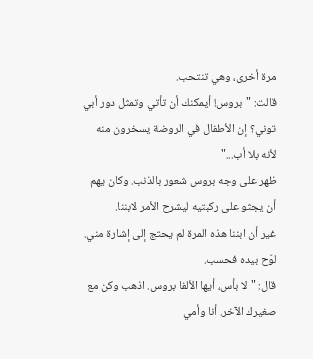مرة أخرى، وهي تنتحب.
قالت: "بروس! أيمكنك أن تأتي وتمثل دور أبي توني؟ إن الأطفال في الروضة يسخرون منه لأنه بلا أب..."
ظهر على وجه بروس شعور بالذنب. وكان يهم أن يجثو على ركبتيه ليشرح الأمر لابننا.
غير أن ابننا هذه المرة لم يحتج إلى إشارة مني. لوّح بيده فحسب.
قال: "لا بأس، أيها الألفا بروس. اذهب وكن مع صغيرك الآخر. أنا وأمي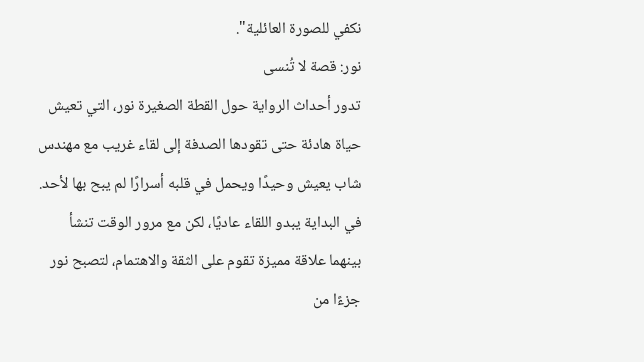نكفي للصورة العائلية".
نور: قصة لا تُنسى
تدور أحداث الرواية حول القطة الصغيرة نور، التي تعيش حياة هادئة حتى تقودها الصدفة إلى لقاء غريب مع مهندس شاب يعيش وحيدًا ويحمل في قلبه أسرارًا لم يبح بها لأحد. في البداية يبدو اللقاء عاديًا، لكن مع مرور الوقت تنشأ بينهما علاقة مميزة تقوم على الثقة والاهتمام، لتصبح نور جزءًا من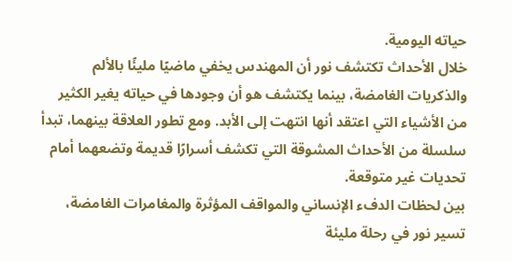حياته اليومية.
خلال الأحداث تكتشف نور أن المهندس يخفي ماضيًا مليئًا بالألم والذكريات الغامضة، بينما يكتشف هو أن وجودها في حياته يغير الكثير من الأشياء التي اعتقد أنها انتهت إلى الأبد. ومع تطور العلاقة بينهما، تبدأ سلسلة من الأحداث المشوقة التي تكشف أسرارًا قديمة وتضعهما أمام تحديات غير متوقعة.
بين لحظات الدفء الإنساني والمواقف المؤثرة والمغامرات الغامضة، تسير نور في رحلة مليئة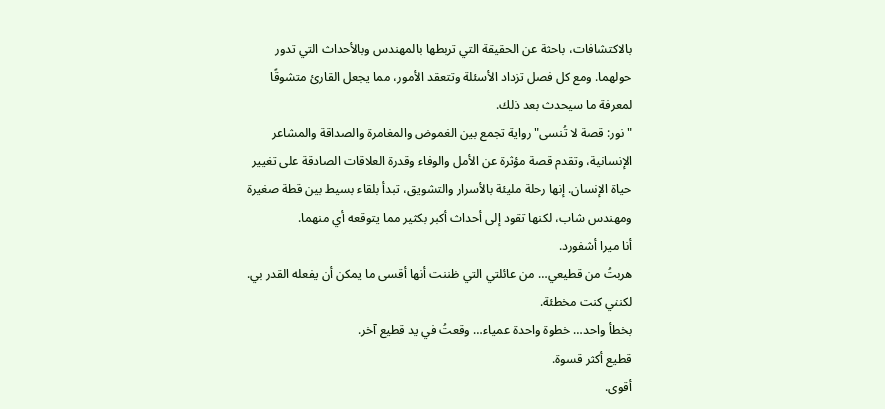بالاكتشافات، باحثة عن الحقيقة التي تربطها بالمهندس وبالأحداث التي تدور حولهما. ومع كل فصل تزداد الأسئلة وتتعقد الأمور، مما يجعل القارئ متشوقًا لمعرفة ما سيحدث بعد ذلك.
"نور: قصة لا تُنسى" رواية تجمع بين الغموض والمغامرة والصداقة والمشاعر الإنسانية، وتقدم قصة مؤثرة عن الأمل والوفاء وقدرة العلاقات الصادقة على تغيير حياة الإنسان. إنها رحلة مليئة بالأسرار والتشويق، تبدأ بلقاء بسيط بين قطة صغيرة ومهندس شاب، لكنها تقود إلى أحداث أكبر بكثير مما يتوقعه أي منهما.
أنا ميرا أشفورد.
هربتُ من قطيعي… من عائلتي التي ظننت أنها أقسى ما يمكن أن يفعله القدر بي.
لكنني كنت مخطئة.
بخطأ واحد… خطوة واحدة عمياء… وقعتُ في يد قطيع آخر.
قطيع أكثر قسوة.
أقوى.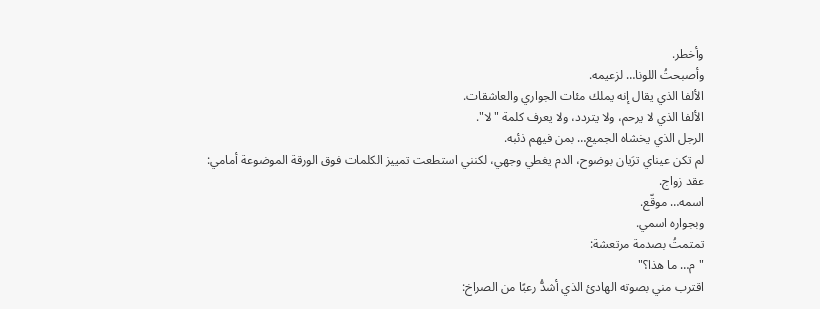وأخطر.
وأصبحتُ اللونا… لزعيمه.
الألفا الذي يقال إنه يملك مئات الجواري والعاشقات.
الألفا الذي لا يرحم، ولا يتردد، ولا يعرف كلمة "لا".
الرجل الذي يخشاه الجميع… بمن فيهم ذئبه.
لم تكن عيناي ترَيان بوضوح، الدم يغطي وجهي، لكنني استطعت تمييز الكلمات فوق الورقة الموضوعة أمامي:
عقد زواج.
اسمه… موقّع.
وبجواره اسمي.
تمتمتُ بصدمة مرتعشة:
"م… ما هذا؟"
اقترب مني بصوته الهادئ الذي أشدُّ رعبًا من الصراخ: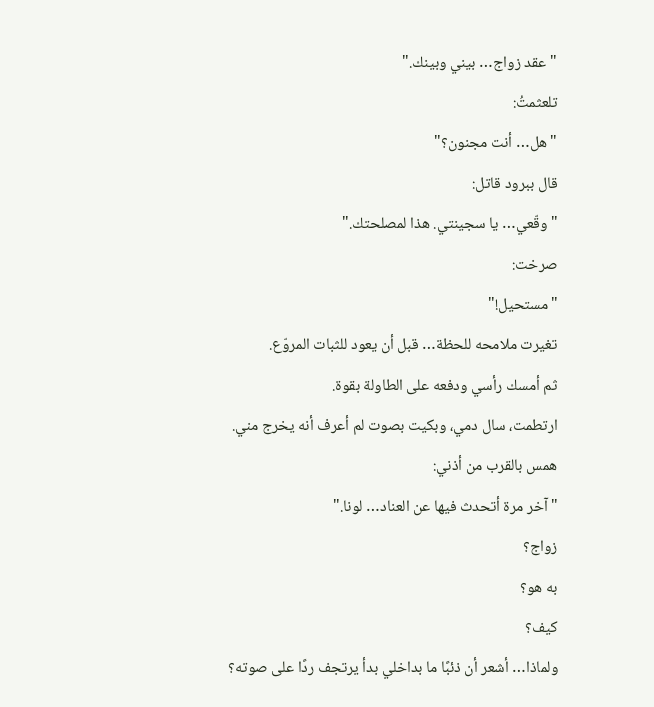"عقد زواج… بيني وبينك."
تلعثمتُ:
"هل… أنت مجنون؟"
قال ببرود قاتل:
"وقّعي… يا سجينتي. هذا لمصلحتك."
صرخت:
"مستحيل!"
تغيرت ملامحه للحظة… قبل أن يعود للثبات المروّع.
ثم أمسك رأسي ودفعه على الطاولة بقوة.
ارتطمت، سال دمي، وبكيت بصوت لم أعرف أنه يخرج مني.
همس بالقرب من أذني:
"آخر مرة أتحدث فيها عن العناد… لونا."
زواج؟
به هو؟
كيف؟
ولماذا… أشعر أن ذئبًا ما بداخلي بدأ يرتجف ردًا على صوته؟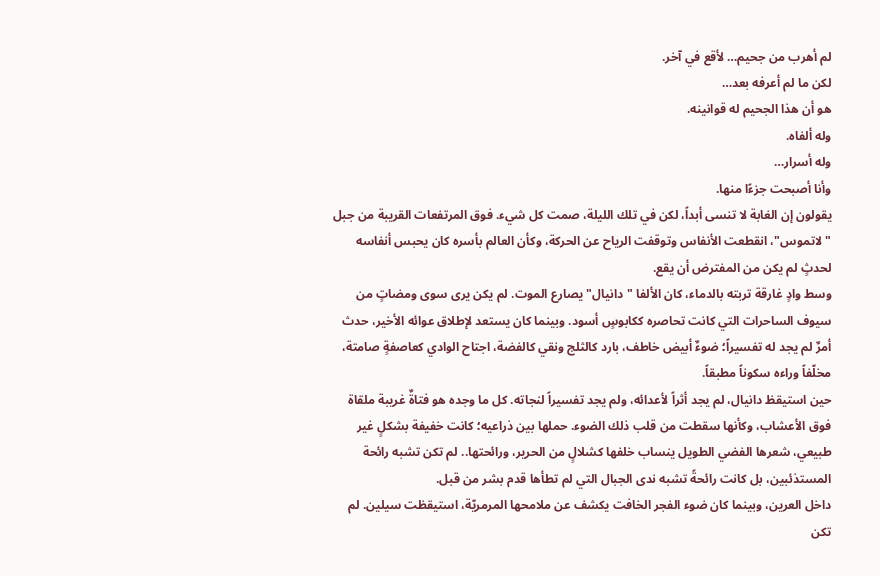لم أهرب من جحيم… لأقع في آخر.
لكن ما لم أعرفه بعد…
هو أن هذا الجحيم له قوانينه.
وله ألفاه.
وله أسرار…
وأنا أصبحت جزءًا منها.
يقولون إن الغابة لا تنسى أبداً، لكن في تلك الليلة، صمت كل شيء. فوق المرتفعات القريبة من جبل "لاتموس"، انقطعت الأنفاس وتوقفت الرياح عن الحركة، وكأن العالم بأسره كان يحبس أنفاسه لحدثٍ لم يكن من المفترض أن يقع.
وسط وادٍ غارقة تربته بالدماء، كان الألفا "دانيال" يصارع الموت. لم يكن يرى سوى ومضاتٍ من سيوف الساحرات التي كانت تحاصره ككابوسٍ أسود. وبينما كان يستعد لإطلاق عوائه الأخير، حدث أمرٌ لم يجد له تفسيراً؛ ضوءٌ أبيض خاطف، بارد كالثلج ونقي كالفضة، اجتاح الوادي كعاصفةٍ صامتة، مخلّفاً وراءه سكوناً مطبقاً.
حين استيقظ دانيال، لم يجد أثراً لأعدائه، ولم يجد تفسيراً لنجاته. كل ما وجده هو فتاةٌ غريبة ملقاة فوق الأعشاب، وكأنها سقطت من قلب ذلك الضوء. حملها بين ذراعيه؛ كانت خفيفة بشكلٍ غير طبيعي، شعرها الفضي الطويل ينساب خلفها كشلالٍ من الحرير، ورائحتها.. لم تكن تشبه رائحة المستذئبين، بل كانت رائحةً تشبه ندى الجبال التي لم تطأها قدم بشر من قبل.
داخل العرين، وبينما كان ضوء الفجر الخافت يكشف عن ملامحها المرمريّة، استيقظت سيلين. لم تكن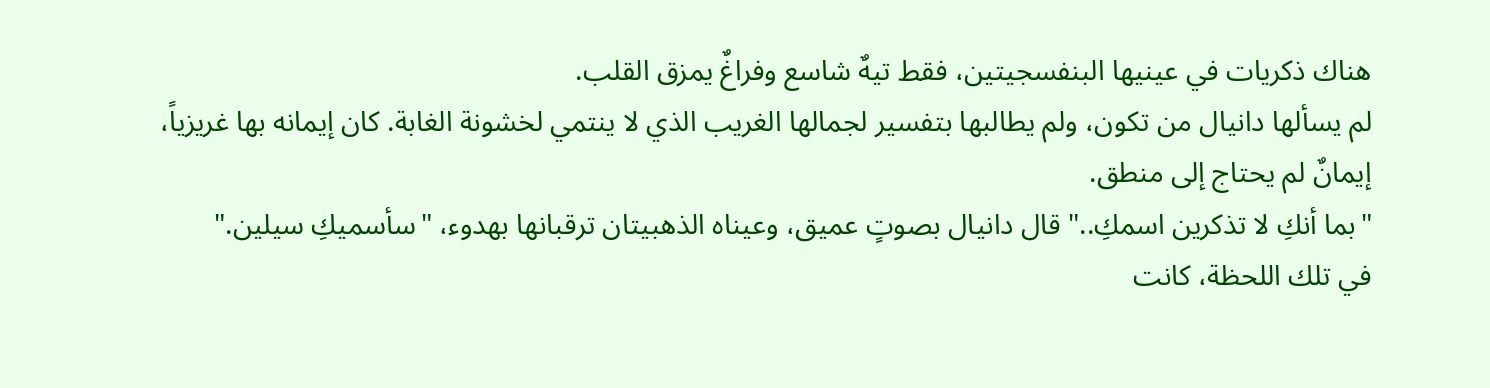هناك ذكريات في عينيها البنفسجيتين، فقط تيهٌ شاسع وفراغٌ يمزق القلب.
لم يسألها دانيال من تكون، ولم يطالبها بتفسير لجمالها الغريب الذي لا ينتمي لخشونة الغابة. كان إيمانه بها غريزياً، إيمانٌ لم يحتاج إلى منطق.
"بما أنكِ لا تذكرين اسمكِ.." قال دانيال بصوتٍ عميق، وعيناه الذهبيتان ترقبانها بهدوء، "سأسميكِ سيلين."
في تلك اللحظة، كانت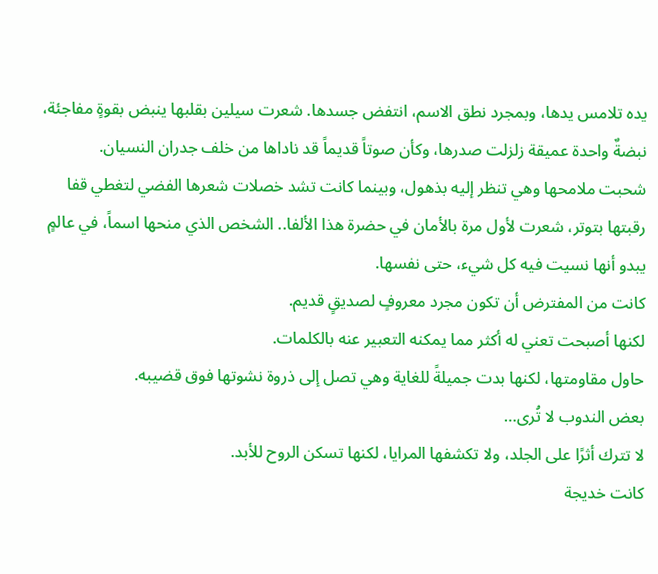يده تلامس يدها، وبمجرد نطق الاسم، انتفض جسدها. شعرت سيلين بقلبها ينبض بقوةٍ مفاجئة، نبضةٌ واحدة عميقة زلزلت صدرها، وكأن صوتاً قديماً قد ناداها من خلف جدران النسيان.
شحبت ملامحها وهي تنظر إليه بذهول، وبينما كانت تشد خصلات شعرها الفضي لتغطي قفا رقبتها بتوتر، شعرت لأول مرة بالأمان في حضرة هذا الألفا.. الشخص الذي منحها اسماً، في عالمٍ يبدو أنها نسيت فيه كل شيء، حتى نفسها.
كانت من المفترض أن تكون مجرد معروفٍ لصديقٍ قديم.
لكنها أصبحت تعني له أكثر مما يمكنه التعبير عنه بالكلمات.
حاول مقاومتها، لكنها بدت جميلةً للغاية وهي تصل إلى ذروة نشوتها فوق قضيبه.
بعض الندوب لا تُرى…
لا تترك أثرًا على الجلد، ولا تكشفها المرايا، لكنها تسكن الروح للأبد.
كانت خديجة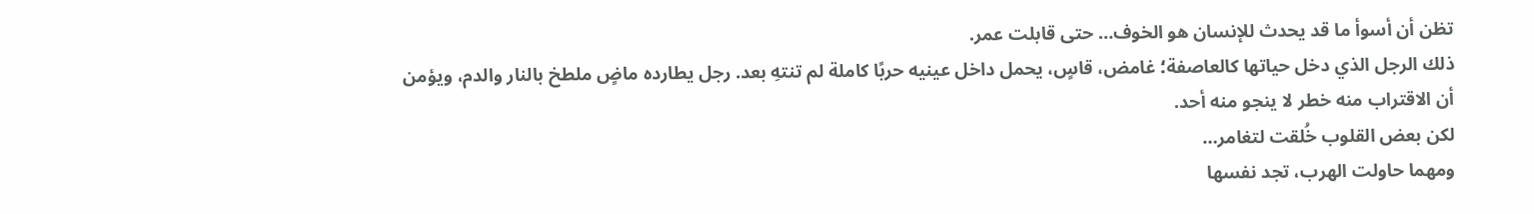تظن أن أسوأ ما قد يحدث للإنسان هو الخوف… حتى قابلت عمر.
ذلك الرجل الذي دخل حياتها كالعاصفة؛ غامض، قاسٍ، يحمل داخل عينيه حربًا كاملة لم تنتهِ بعد. رجل يطارده ماضٍ ملطخ بالنار والدم، ويؤمن أن الاقتراب منه خطر لا ينجو منه أحد.
لكن بعض القلوب خُلقت لتغامر…
ومهما حاولت الهرب، تجد نفسها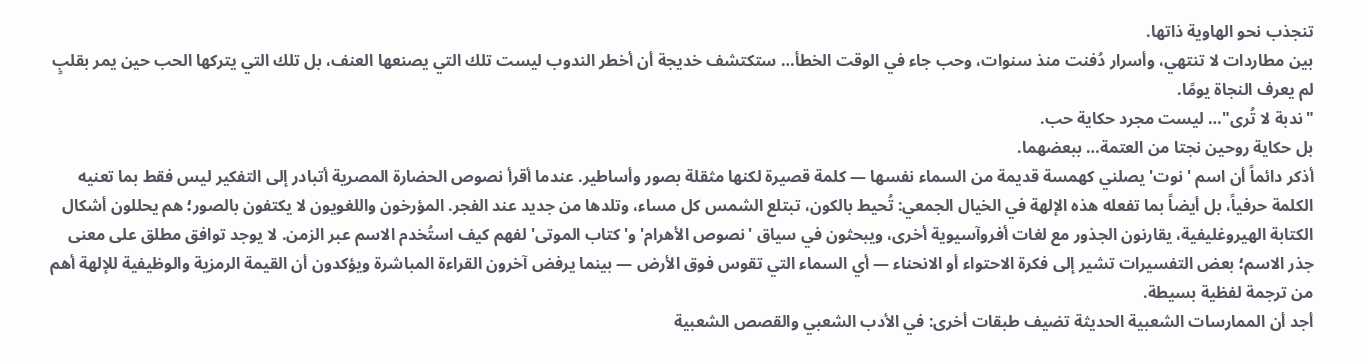تنجذب نحو الهاوية ذاتها.
بين مطاردات لا تنتهي، وأسرار دُفنت منذ سنوات، وحب جاء في الوقت الخطأ… ستكتشف خديجة أن أخطر الندوب ليست تلك التي يصنعها العنف، بل تلك التي يتركها الحب حين يمر بقلبٍ لم يعرف النجاة يومًا.
"ندبة لا تُرى"… ليست مجرد حكاية حب.
بل حكاية روحين نجتا من العتمة… ببعضهما.
أذكر دائماً أن اسم 'نوت' يصلني كهمسة قديمة من السماء نفسها — كلمة قصيرة لكنها مثقلة بصور وأساطير. عندما أقرأ نصوص الحضارة المصرية أتبادر إلى التفكير ليس فقط بما تعنيه الكلمة حرفياً، بل أيضاً بما تفعله هذه الإلهة في الخيال الجمعي: تُحيط بالكون، تبتلع الشمس كل مساء، وتلدها من جديد عند الفجر. المؤرخون واللغويون لا يكتفون بالصور؛ هم يحللون أشكال الكتابة الهيروغليفية، يقارنون الجذور مع لغات أفروآسيوية أخرى، ويبحثون في سياق 'نصوص الأهرام' و'كتاب الموتى' لفهم كيف استُخدم الاسم عبر الزمن. لا يوجد توافق مطلق على معنى جذر الاسم؛ بعض التفسيرات تشير إلى فكرة الاحتواء أو الانحناء — أي السماء التي تقوس فوق الأرض — بينما يرفض آخرون القراءة المباشرة ويؤكدون أن القيمة الرمزية والوظيفية للإلهة أهم من ترجمة لفظية بسيطة.
أجد أن الممارسات الشعبية الحديثة تضيف طبقات أخرى: في الأدب الشعبي والقصص الشعبية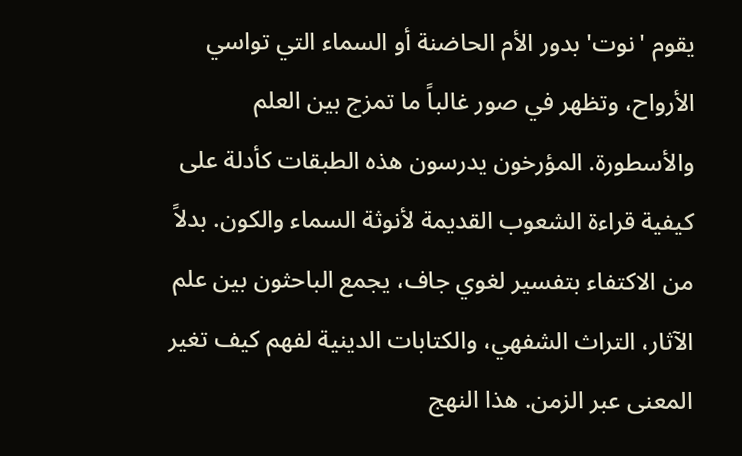يقوم 'نوت' بدور الأم الحاضنة أو السماء التي تواسي الأرواح، وتظهر في صور غالباً ما تمزج بين العلم والأسطورة. المؤرخون يدرسون هذه الطبقات كأدلة على كيفية قراءة الشعوب القديمة لأنوثة السماء والكون. بدلاً من الاكتفاء بتفسير لغوي جاف، يجمع الباحثون بين علم الآثار، التراث الشفهي، والكتابات الدينية لفهم كيف تغير المعنى عبر الزمن. هذا النهج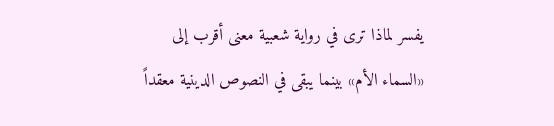يفسر لماذا ترى في رواية شعبية معنى أقرب إلى «السماء الأم» بينما يبقى في النصوص الدينية معقداً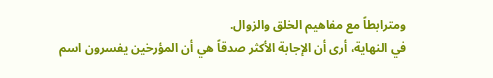ومترابطاً مع مفاهيم الخلق والزوال.
في النهاية، أرى أن الإجابة الأكثر صدقاً هي أن المؤرخين يفسرون اسم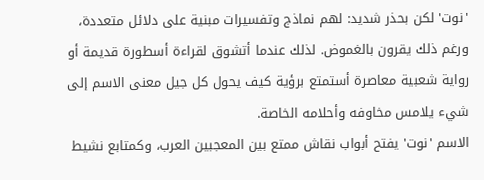'نوت' لكن بحذر شديد: لهم نماذج وتفسيرات مبنية على دلائل متعددة، ورغم ذلك يقرون بالغموض. لذلك عندما أتشوق لقراءة أسطورة قديمة أو رواية شعبية معاصرة أستمتع برؤية كيف يحول كل جيل معنى الاسم إلى شيء يلامس مخاوفه وأحلامه الخاصة.
الاسم 'نوت' يفتح أبواب نقاش ممتع بين المعجبين العرب، وكمتابع نشيط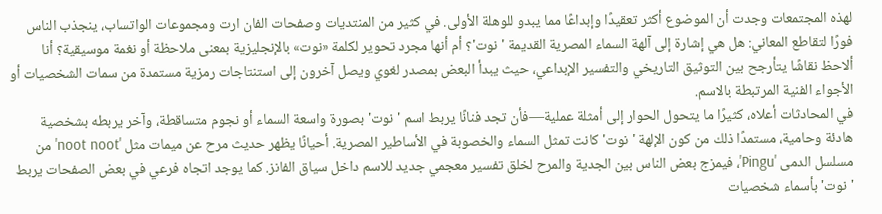لهذه المجتمعات وجدت أن الموضوع أكثر تعقيدًا وإبداعًا مما يبدو للوهلة الأولى. في كثير من المنتديات وصفحات الفان ارت ومجموعات الواتساب، ينجذب الناس فورًا لتقاطع المعاني: هل هي إشارة إلى آلهة السماء المصرية القديمة 'نوت'؟ أم أنها مجرد تحوير لكلمة «نوت» بالإنجليزية بمعنى ملاحظة أو نغمة موسيقية؟ أنا ألاحظ نقاشًا يتأرجح بين التوثيق التاريخي والتفسير الإبداعي، حيث يبدأ البعض بمصدر لغوي ويصل آخرون إلى استنتاجات رمزية مستمدة من سمات الشخصيات أو الأجواء الفنية المرتبطة بالاسم.
في المحادثات أعلاه، كثيرًا ما يتحول الحوار إلى أمثلة عملية—فأن تجد فنانًا يربط اسم 'نوت' بصورة واسعة السماء أو نجوم متساقطة، وآخر يربطه بشخصية هادئة وحامية، مستمدًا ذلك من كون الإلهة 'نوت' كانت تمثل السماء والخصوبة في الأساطير المصرية. أحيانًا يظهر حديث مرح عن ميمات مثل 'noot noot' من مسلسل الدمى 'Pingu'، فيمزج بعض الناس بين الجدية والمرح لخلق تفسير معجمي جديد للاسم داخل سياق الفانز. كما يوجد اتجاه فرعي في بعض الصفحات يربط 'نوت' بأسماء شخصيات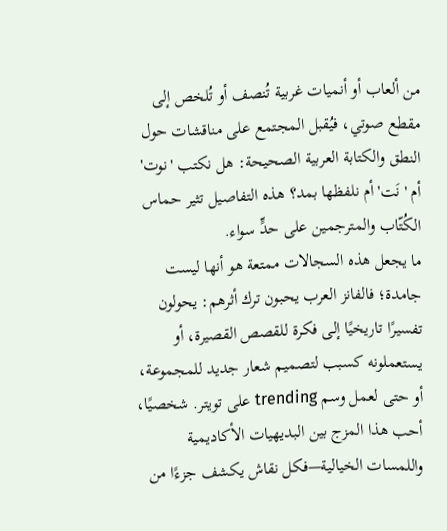من ألعاب أو أنميات غربية تُنصف أو تُلخص إلى مقطع صوتي، فيُقبل المجتمع على مناقشات حول النطق والكتابة العربية الصحيحة: هل نكتب 'نوت' أم 'نَت' أم نلفظها بمد؟ هذه التفاصيل تثير حماس الكُتّاب والمترجمين على حدٍّ سواء.
ما يجعل هذه السجالات ممتعة هو أنها ليست جامدة؛ فالفانز العرب يحبون ترك أثرهم: يحولون تفسيرًا تاريخيًا إلى فكرة للقصص القصيرة، أو يستعملونه كسبب لتصميم شعار جديد للمجموعة، أو حتى لعمل وسم trending على تويتر. شخصيًا، أحب هذا المزج بين البديهيات الأكاديمية واللمسات الخيالية—فكل نقاش يكشف جزءًا من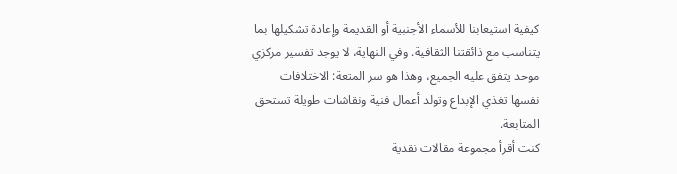كيفية استيعابنا للأسماء الأجنبية أو القديمة وإعادة تشكيلها بما يتناسب مع ذائقتنا الثقافية. وفي النهاية، لا يوجد تفسير مركزي موحد يتفق عليه الجميع، وهذا هو سر المتعة: الاختلافات نفسها تغذي الإبداع وتولد أعمال فنية ونقاشات طويلة تستحق المتابعة.
كنت أقرأ مجموعة مقالات نقدية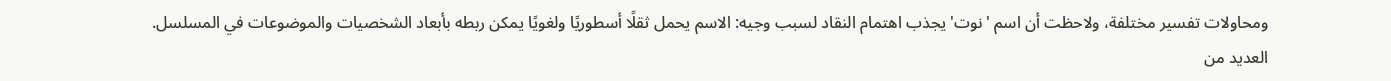ومحاولات تفسير مختلفة، ولاحظت أن اسم 'نوت' يجذب اهتمام النقاد لسبب وجيه: الاسم يحمل ثقلًا أسطوريًا ولغويًا يمكن ربطه بأبعاد الشخصيات والموضوعات في المسلسل.
العديد من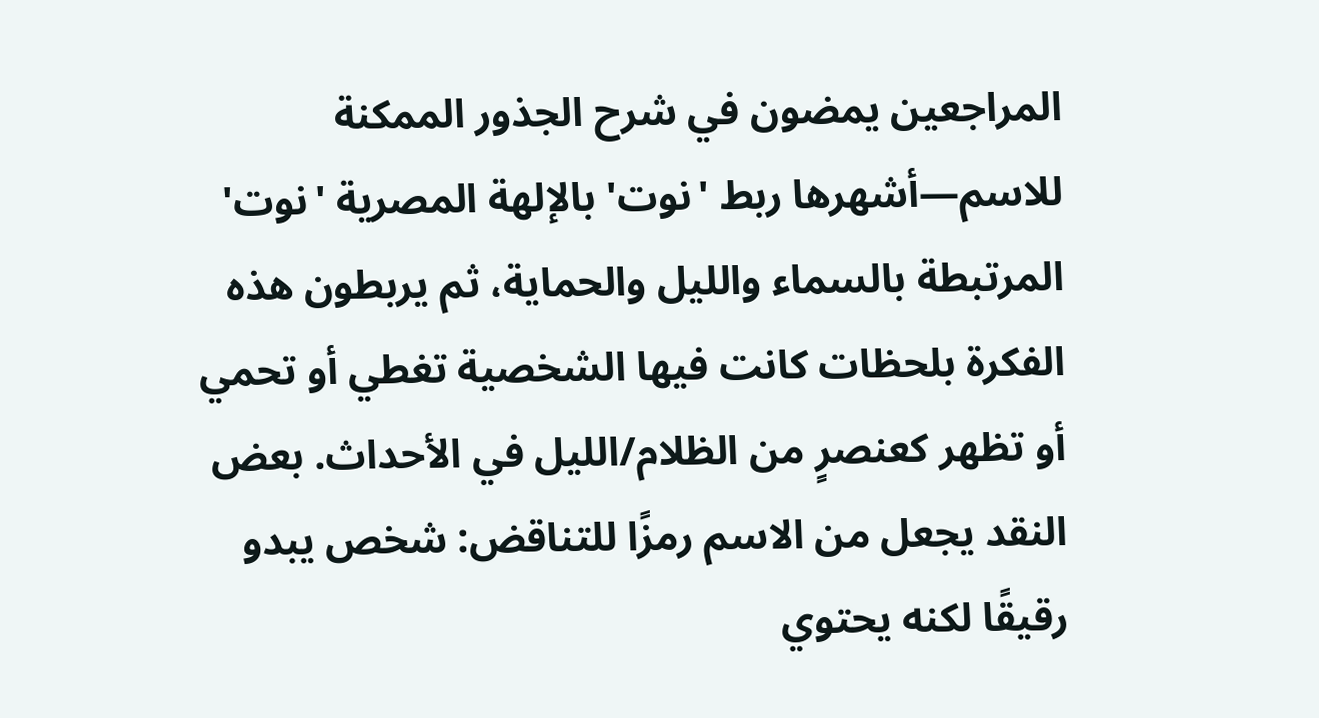المراجعين يمضون في شرح الجذور الممكنة للاسم—أشهرها ربط 'نوت' بالإلهة المصرية 'نوت' المرتبطة بالسماء والليل والحماية، ثم يربطون هذه الفكرة بلحظات كانت فيها الشخصية تغطي أو تحمي أو تظهر كعنصرٍ من الظلام/الليل في الأحداث. بعض النقد يجعل من الاسم رمزًا للتناقض: شخص يبدو رقيقًا لكنه يحتوي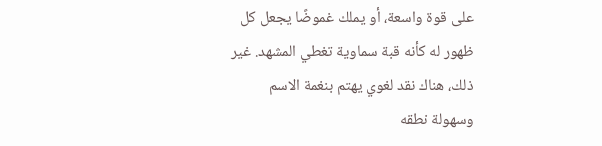على قوة واسعة، أو يملك غموضًا يجعل كل ظهور له كأنه قبة سماوية تغطي المشهد. غير ذلك، هناك نقد لغوي يهتم بنغمة الاسم وسهولة نطقه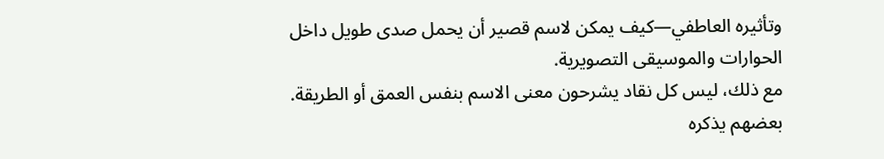وتأثيره العاطفي—كيف يمكن لاسم قصير أن يحمل صدى طويل داخل الحوارات والموسيقى التصويرية.
مع ذلك، ليس كل نقاد يشرحون معنى الاسم بنفس العمق أو الطريقة. بعضهم يذكره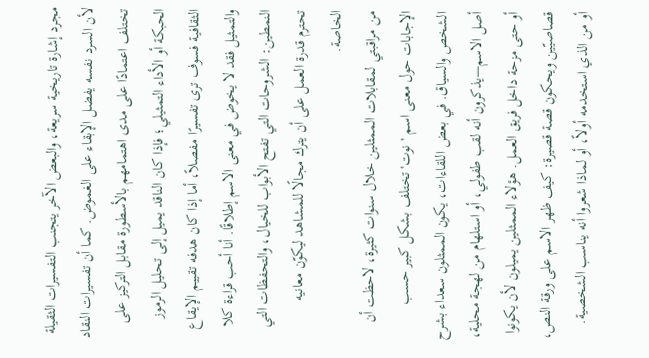مجرد إشارة تاريخية سريعة، والبعض الآخر يتجنب التفسيرات الثقيلة لأن السرد نفسه يفضل الإبقاء على الغموض. كما أن تفسيرات النقاد تختلف اعتمادًا على مدى اهتمامهم بالأسطورة مقابل التركيز على الحبكة أو الأداء التمثيلي؛ فإذا كان الناقد يميل إلى تحليل الرموز الثقافية فسوف ترى تفسيرًا مفصلاً، أما إذا كان هدفه تقييم الإيقاع والتمثيل فقد لا يخوض في معنى الاسم إطلاقًا. أنا أحب قراءة كلا النمطين: الشروحات التي تفتح الأبواب للخيال، والتحفظات التي تحترم قدرة العمل على أن يترك مجالًا للمشاهد ليكوّن معانيه الخاصة.
من مراقبتي لمقابلات الممثلين خلال سنوات كثيرة، لاحظت أن الإجابات حول معنى اسم 'نوت' تختلف بشكل كبير حسب الشخص والسياق. في بعض اللقاءات، يكون الممثلون سعداء بشرح أصل الاسم—يذكرون أنه لقب طفولي، أو استلهام من لهجة محلية، أو حتى مزحة داخل فريق العمل. هؤلاء الممثلين يميلون لأن يكونوا قصاصيّين ويحكون قصة قصيرة: كيف ظهر الاسم على ورقة النص، أو من الذي استخدمه أولاً، أو لماذا شعروا أنه يناسب الشخصية.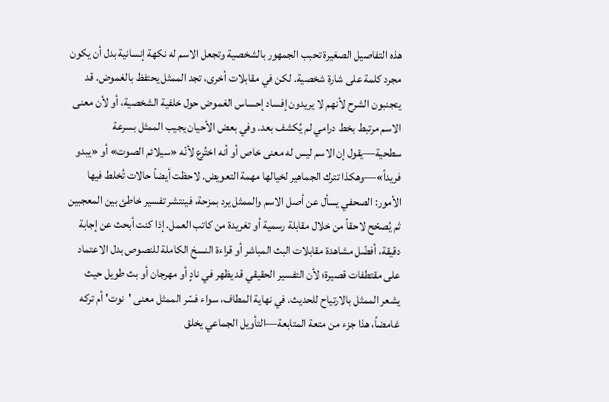هذه التفاصيل الصغيرة تحبب الجمهور بالشخصية وتجعل الاسم له نكهة إنسانية بدل أن يكون مجرد كلمة على شارة شخصية. لكن في مقابلات أخرى، تجد الممثل يحتفظ بالغموض. قد يتجنبون الشرح لأنهم لا يريدون إفساد إحساس الغموض حول خلفية الشخصية، أو لأن معنى الاسم مرتبط بخط درامي لم يُكشف بعد. وفي بعض الأحيان يجيب الممثل بسرعة سطحية—يقول إن الاسم ليس له معنى خاص أو أنه اختُرع لأنّه «سيلائم الصوت» أو «يبدو فريداً»—وهكذا تترك الجماهير لخيالها مهمة التعويض. لاحظت أيضاً حالات تُخلط فيها الأمور: الصحفي يسأل عن أصل الاسم والممثل يرد بمزحة، فينتشر تفسير خاطئ بين المعجبين ثم يُصحّح لاحقاً من خلال مقابلة رسمية أو تغريدة من كاتب العمل. إذا كنت أبحث عن إجابة دقيقة، أفضّل مشاهدة مقابلات البث المباشر أو قراءة النسخ الكاملة للنصوص بدل الاعتماد على مقتطفات قصيرة؛ لأن التفسير الحقيقي قد يظهر في نادٍ أو مهرجان أو بث طويل حيث يشعر الممثل بالارتياح للحديث. في نهاية المطاف، سواء فسّر الممثل معنى 'نوت' أم تركه غامضاً، هذا جزء من متعة المتابعة—التأويل الجماعي يخلق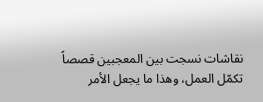نقاشات نسجت بين المعجبين قصصاً تكمّل العمل، وهذا ما يجعل الأمر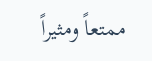ممتعاً ومثيراً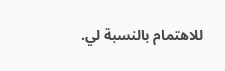للاهتمام بالنسبة لي.